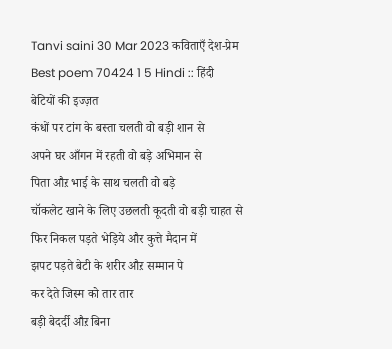Tanvi saini 30 Mar 2023 कविताएँ देश-प्रेम Best poem 70424 1 5 Hindi :: हिंदी
बेटियों की इज्ज़त
कंधों पर टांग के बस्ता चलती वो बड़ी शान से
अपने घर आँगन में रहती वो बड़े अभिमान से
पिता औऱ भाई के साथ चलती वो बड़े
चॉकलेट खाने के लिए उछलती कूदती वो बड़ी चाहत से
फिर निकल पड़ते भेड़िये और कुत्ते मैदान में
झपट पड़ते बेटी के शरीर औऱ सम्मान पे
कर देते जिस्म को तार तार
बड़ी बेदर्दी औऱ बिना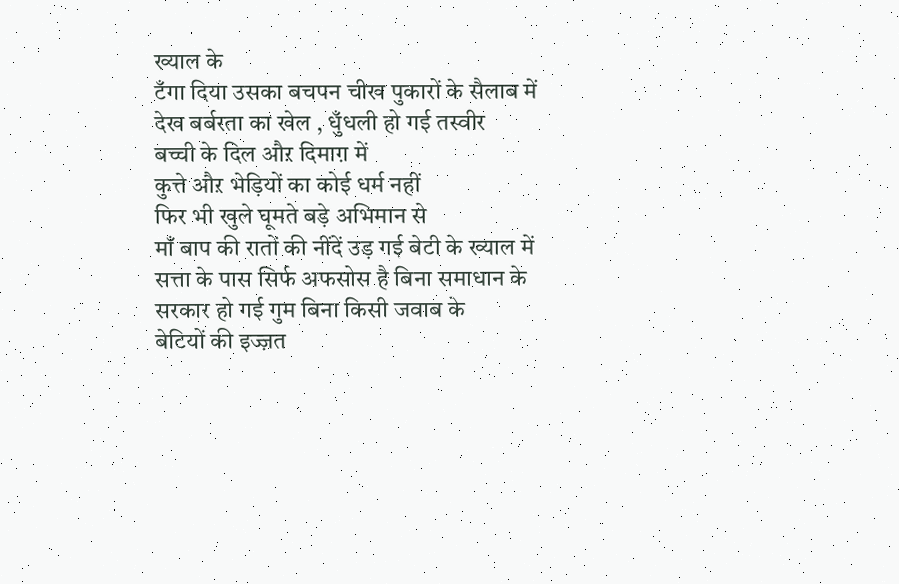ख्याल के
टँगा दिया उसका बचपन चीख पुकारों के सैलाब में
देख बर्बरता का खेल , धुँधली हो गई तस्वीर
बच्ची के दिल औऱ दिमाग़ में
कुत्ते औऱ भेड़ियों का कोई धर्म नहीं
फिर भी खुले घूमते बड़े अभिमान से
माँ बाप की रातों की नींदें उड़ गई बेटी के ख्याल में
सत्ता के पास सिर्फ अफसोस है बिना समाधान के
सरकार हो गई गुम बिना किसी जवाब के
बेटियों की इज्ज़त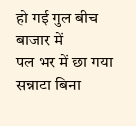हो गई गुल बीच बाजार में
पल भर में छा गया सन्नाटा बिना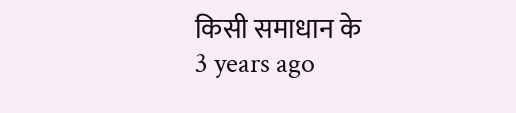किसी समाधान के
3 years ago